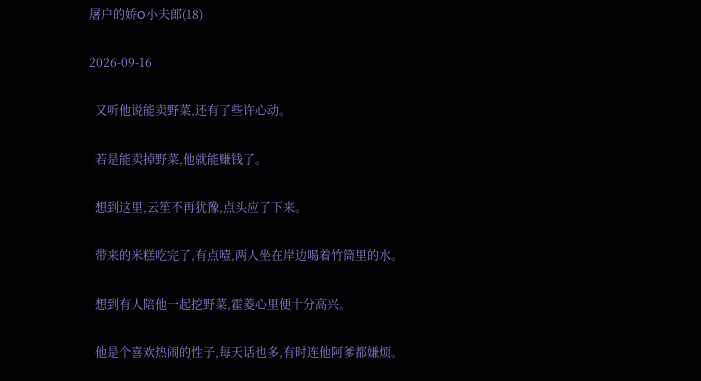屠户的娇O小夫郎(18)

2026-09-16

  又听他说能卖野菜,还有了些许心动。

  若是能卖掉野菜,他就能赚钱了。

  想到这里,云笙不再犹豫,点头应了下来。

  带来的米糕吃完了,有点噎,两人坐在岸边喝着竹筒里的水。

  想到有人陪他一起挖野菜,霍菱心里便十分高兴。

  他是个喜欢热闹的性子,每天话也多,有时连他阿爹都嫌烦。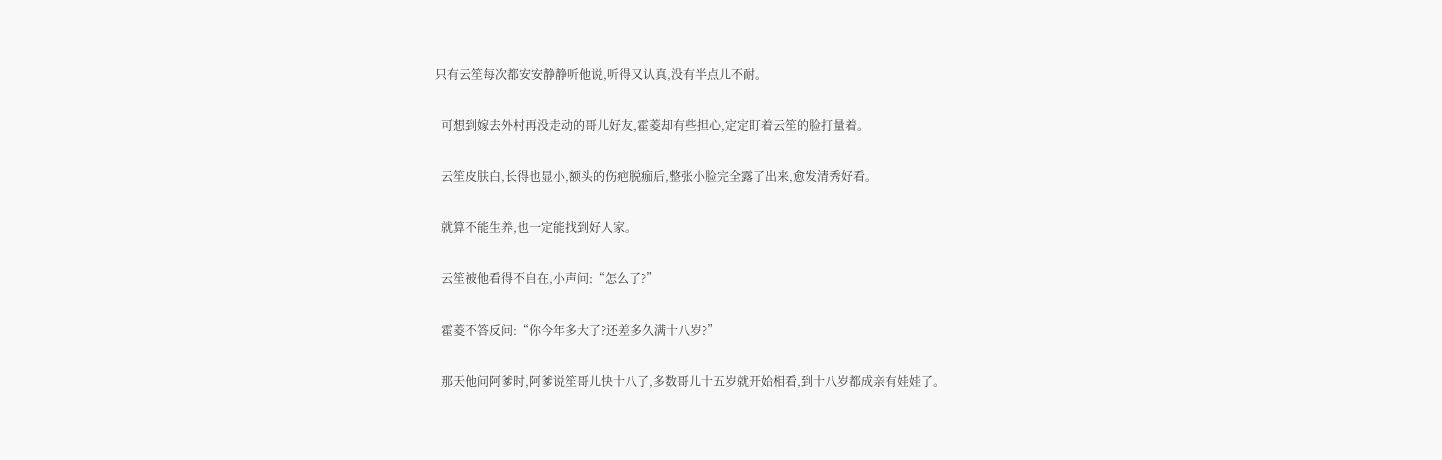只有云笙每次都安安静静听他说,听得又认真,没有半点儿不耐。

  可想到嫁去外村再没走动的哥儿好友,霍菱却有些担心,定定盯着云笙的脸打量着。

  云笙皮肤白,长得也显小,额头的伤疤脱痂后,整张小脸完全露了出来,愈发清秀好看。

  就算不能生养,也一定能找到好人家。

  云笙被他看得不自在,小声问:“怎么了?”

  霍菱不答反问:“你今年多大了?还差多久满十八岁?”

  那天他问阿爹时,阿爹说笙哥儿快十八了,多数哥儿十五岁就开始相看,到十八岁都成亲有娃娃了。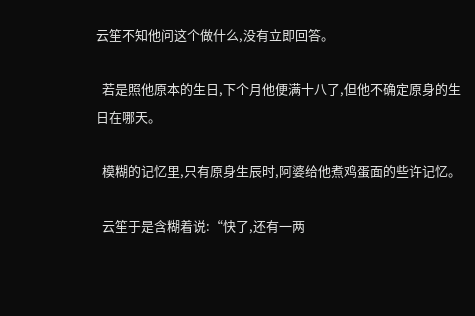云笙不知他问这个做什么,没有立即回答。

  若是照他原本的生日,下个月他便满十八了,但他不确定原身的生日在哪天。

  模糊的记忆里,只有原身生辰时,阿婆给他煮鸡蛋面的些许记忆。

  云笙于是含糊着说:“快了,还有一两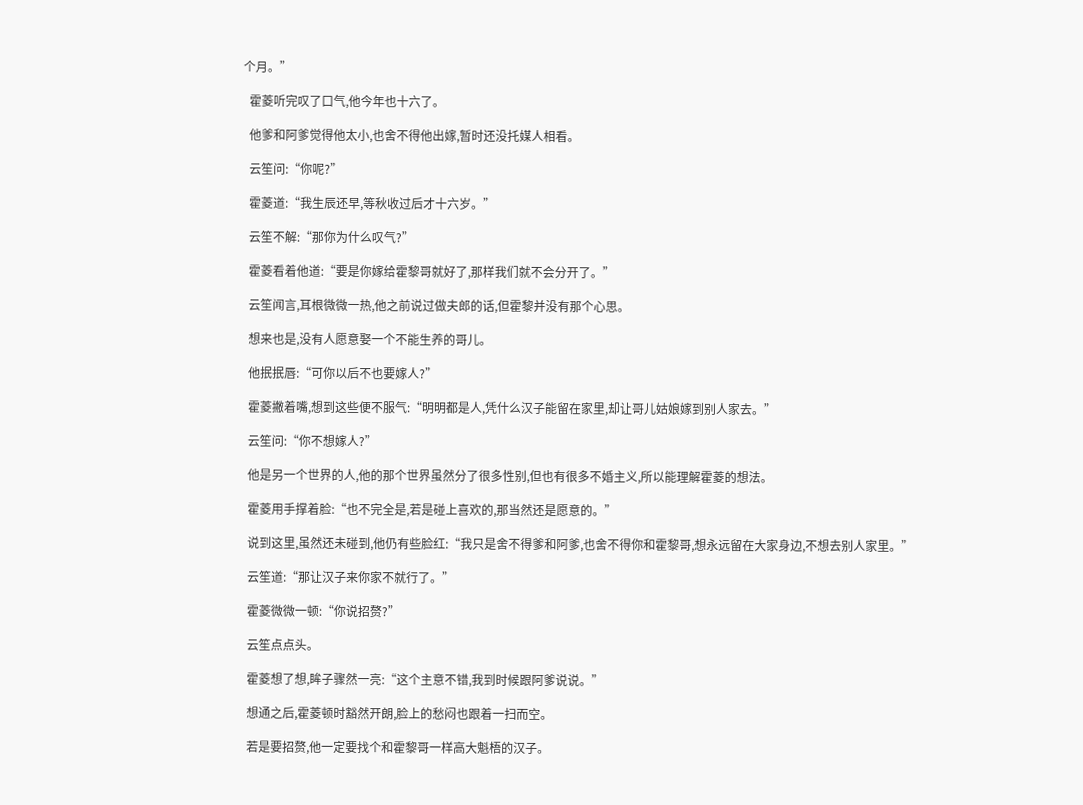个月。”

  霍菱听完叹了口气,他今年也十六了。

  他爹和阿爹觉得他太小,也舍不得他出嫁,暂时还没托媒人相看。

  云笙问:“你呢?”

  霍菱道:“我生辰还早,等秋收过后才十六岁。”

  云笙不解:“那你为什么叹气?”

  霍菱看着他道:“要是你嫁给霍黎哥就好了,那样我们就不会分开了。”

  云笙闻言,耳根微微一热,他之前说过做夫郎的话,但霍黎并没有那个心思。

  想来也是,没有人愿意娶一个不能生养的哥儿。

  他抿抿唇:“可你以后不也要嫁人?”

  霍菱撇着嘴,想到这些便不服气:“明明都是人,凭什么汉子能留在家里,却让哥儿姑娘嫁到别人家去。”

  云笙问:“你不想嫁人?”

  他是另一个世界的人,他的那个世界虽然分了很多性别,但也有很多不婚主义,所以能理解霍菱的想法。

  霍菱用手撑着脸:“也不完全是,若是碰上喜欢的,那当然还是愿意的。”

  说到这里,虽然还未碰到,他仍有些脸红:“我只是舍不得爹和阿爹,也舍不得你和霍黎哥,想永远留在大家身边,不想去别人家里。”

  云笙道:“那让汉子来你家不就行了。”

  霍菱微微一顿:“你说招赘?”

  云笙点点头。

  霍菱想了想,眸子骤然一亮:“这个主意不错,我到时候跟阿爹说说。”

  想通之后,霍菱顿时豁然开朗,脸上的愁闷也跟着一扫而空。

  若是要招赘,他一定要找个和霍黎哥一样高大魁梧的汉子。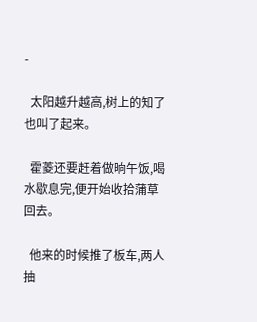-

  太阳越升越高,树上的知了也叫了起来。

  霍菱还要赶着做晌午饭,喝水歇息完,便开始收拾蒲草回去。

  他来的时候推了板车,两人抽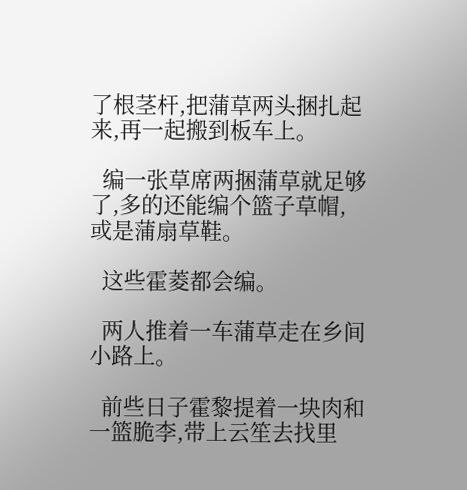了根茎杆,把蒲草两头捆扎起来,再一起搬到板车上。

  编一张草席两捆蒲草就足够了,多的还能编个篮子草帽,或是蒲扇草鞋。

  这些霍菱都会编。

  两人推着一车蒲草走在乡间小路上。

  前些日子霍黎提着一块肉和一篮脆李,带上云笙去找里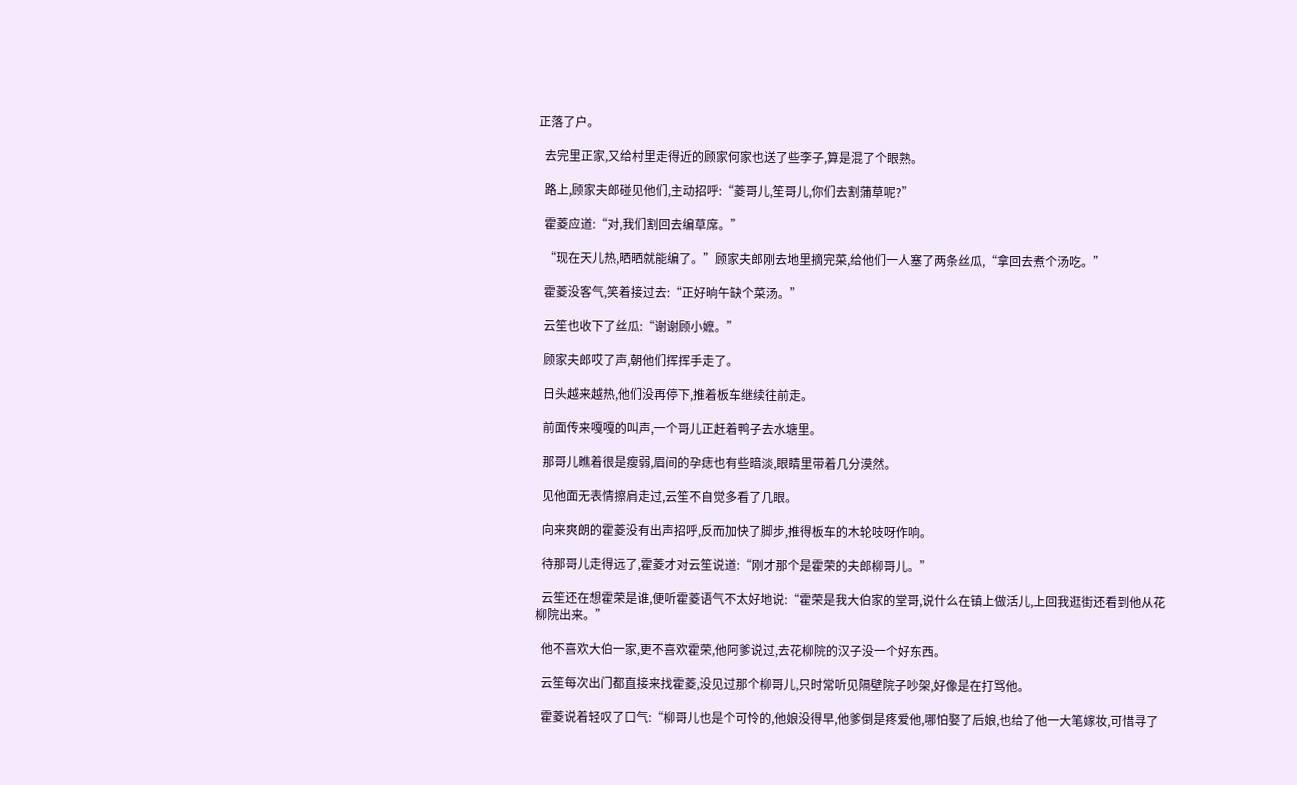正落了户。

  去完里正家,又给村里走得近的顾家何家也送了些李子,算是混了个眼熟。

  路上,顾家夫郎碰见他们,主动招呼:“菱哥儿,笙哥儿,你们去割蒲草呢?”

  霍菱应道:“对,我们割回去编草席。”

  “现在天儿热,晒晒就能编了。”顾家夫郎刚去地里摘完菜,给他们一人塞了两条丝瓜,“拿回去煮个汤吃。”

  霍菱没客气,笑着接过去:“正好晌午缺个菜汤。”

  云笙也收下了丝瓜:“谢谢顾小嬷。”

  顾家夫郎哎了声,朝他们挥挥手走了。

  日头越来越热,他们没再停下,推着板车继续往前走。

  前面传来嘎嘎的叫声,一个哥儿正赶着鸭子去水塘里。

  那哥儿瞧着很是瘦弱,眉间的孕痣也有些暗淡,眼睛里带着几分漠然。

  见他面无表情擦肩走过,云笙不自觉多看了几眼。

  向来爽朗的霍菱没有出声招呼,反而加快了脚步,推得板车的木轮吱呀作响。

  待那哥儿走得远了,霍菱才对云笙说道:“刚才那个是霍荣的夫郎柳哥儿。”

  云笙还在想霍荣是谁,便听霍菱语气不太好地说:“霍荣是我大伯家的堂哥,说什么在镇上做活儿,上回我逛街还看到他从花柳院出来。”

  他不喜欢大伯一家,更不喜欢霍荣,他阿爹说过,去花柳院的汉子没一个好东西。

  云笙每次出门都直接来找霍菱,没见过那个柳哥儿,只时常听见隔壁院子吵架,好像是在打骂他。

  霍菱说着轻叹了口气:“柳哥儿也是个可怜的,他娘没得早,他爹倒是疼爱他,哪怕娶了后娘,也给了他一大笔嫁妆,可惜寻了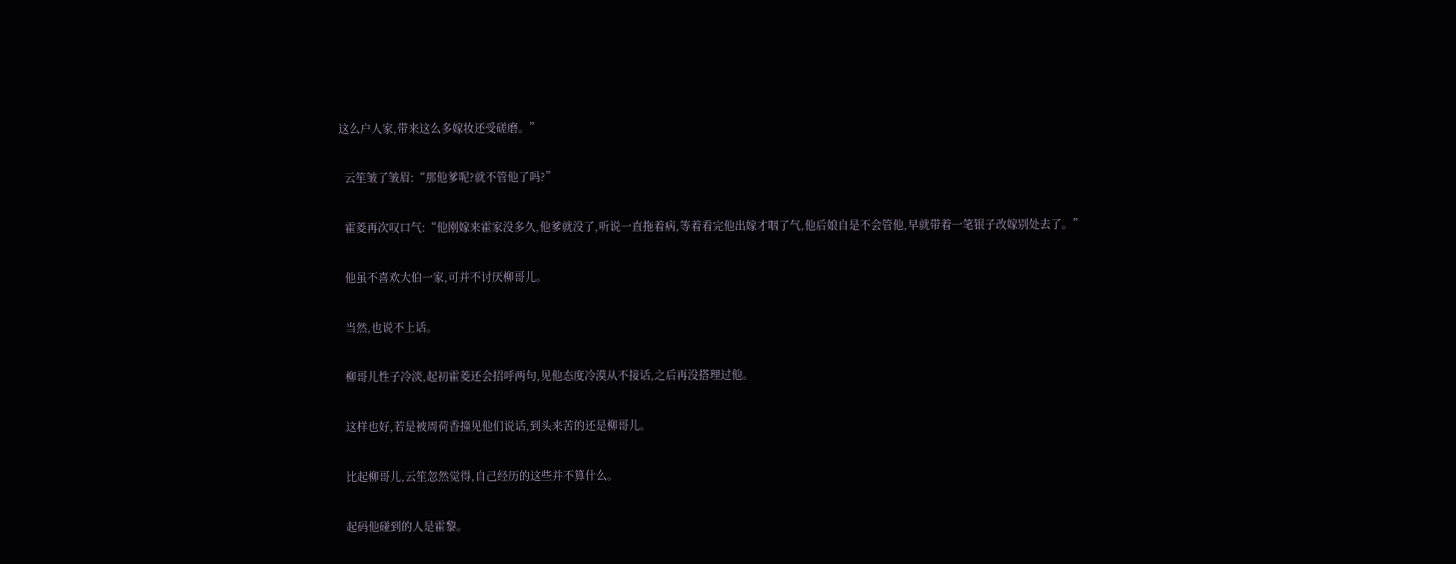这么户人家,带来这么多嫁妆还受磋磨。”

  云笙皱了皱眉:“那他爹呢?就不管他了吗?”

  霍菱再次叹口气:“他刚嫁来霍家没多久,他爹就没了,听说一直拖着病,等着看完他出嫁才咽了气,他后娘自是不会管他,早就带着一笔银子改嫁别处去了。”

  他虽不喜欢大伯一家,可并不讨厌柳哥儿。

  当然,也说不上话。

  柳哥儿性子冷淡,起初霍菱还会招呼两句,见他态度冷漠从不接话,之后再没搭理过他。

  这样也好,若是被周荷香撞见他们说话,到头来苦的还是柳哥儿。

  比起柳哥儿,云笙忽然觉得,自己经历的这些并不算什么。

  起码他碰到的人是霍黎。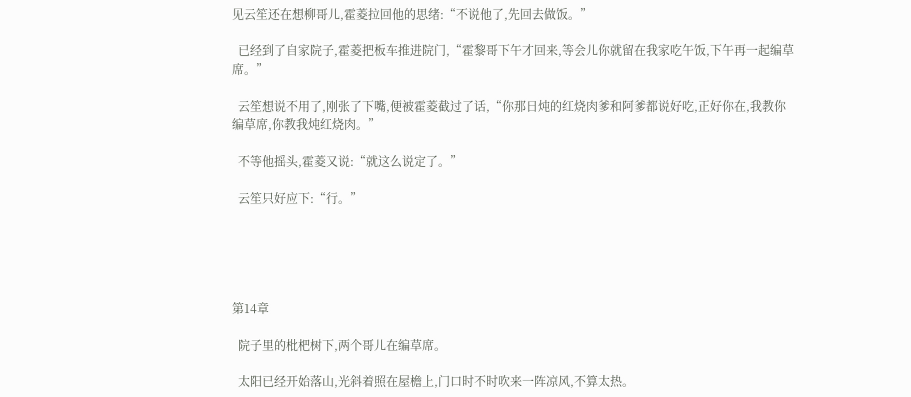见云笙还在想柳哥儿,霍菱拉回他的思绪:“不说他了,先回去做饭。”

  已经到了自家院子,霍菱把板车推进院门,“霍黎哥下午才回来,等会儿你就留在我家吃午饭,下午再一起编草席。”

  云笙想说不用了,刚张了下嘴,便被霍菱截过了话,“你那日炖的红烧肉爹和阿爹都说好吃,正好你在,我教你编草席,你教我炖红烧肉。”

  不等他摇头,霍菱又说:“就这么说定了。”

  云笙只好应下:“行。”





第14章

  院子里的枇杷树下,两个哥儿在编草席。

  太阳已经开始落山,光斜着照在屋檐上,门口时不时吹来一阵凉风,不算太热。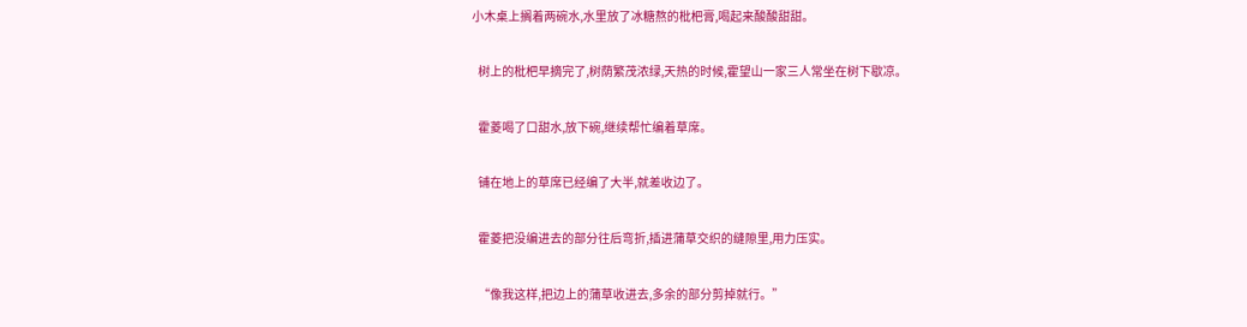小木桌上搁着两碗水,水里放了冰糖熬的枇杷膏,喝起来酸酸甜甜。

  树上的枇杷早摘完了,树荫繁茂浓绿,天热的时候,霍望山一家三人常坐在树下歇凉。

  霍菱喝了口甜水,放下碗,继续帮忙编着草席。

  铺在地上的草席已经编了大半,就差收边了。

  霍菱把没编进去的部分往后弯折,插进蒲草交织的缝隙里,用力压实。

  “像我这样,把边上的蒲草收进去,多余的部分剪掉就行。”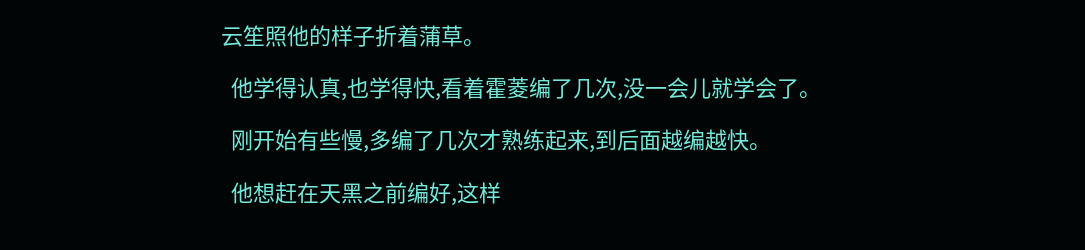云笙照他的样子折着蒲草。

  他学得认真,也学得快,看着霍菱编了几次,没一会儿就学会了。

  刚开始有些慢,多编了几次才熟练起来,到后面越编越快。

  他想赶在天黑之前编好,这样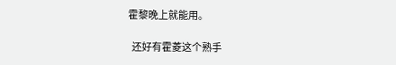霍黎晚上就能用。

  还好有霍菱这个熟手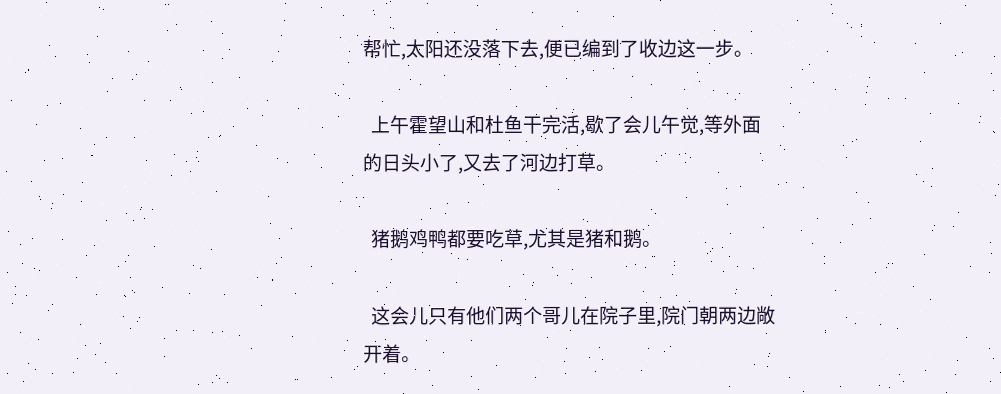帮忙,太阳还没落下去,便已编到了收边这一步。

  上午霍望山和杜鱼干完活,歇了会儿午觉,等外面的日头小了,又去了河边打草。

  猪鹅鸡鸭都要吃草,尤其是猪和鹅。

  这会儿只有他们两个哥儿在院子里,院门朝两边敞开着。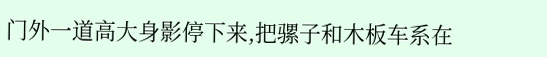门外一道高大身影停下来,把骡子和木板车系在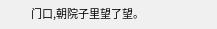门口,朝院子里望了望。